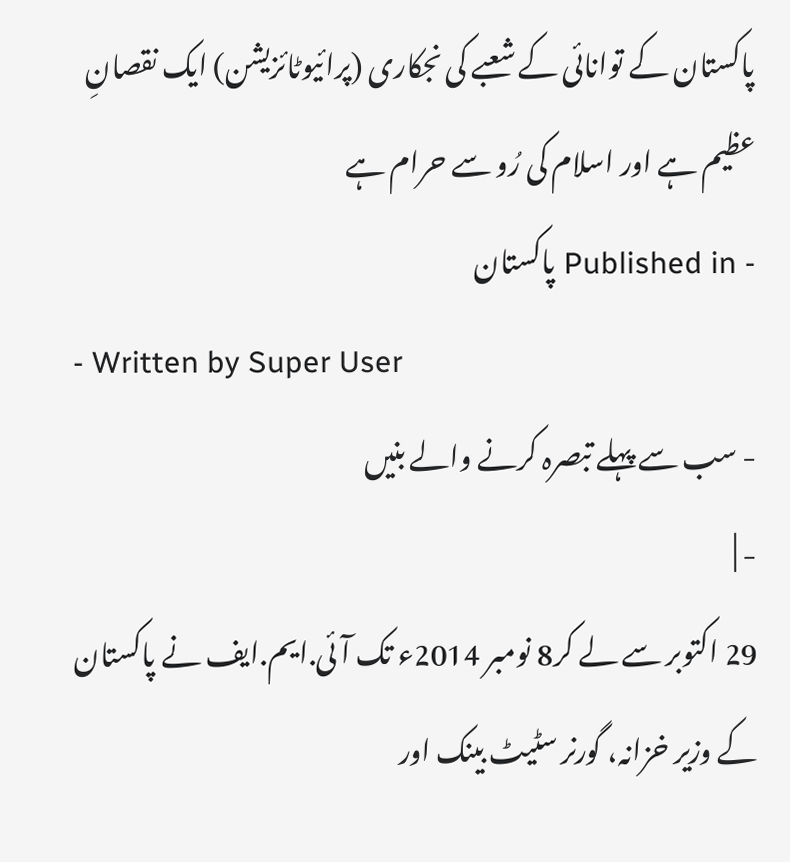پاکستان کے توانائی کے شعبے کی نجکاری (پرائیوٹائزیشن) ایک نقصانِ عظیم ہے اور اسلام کی رُو سے حرام ہے
- Published in پاکستان
- Written by Super User
- سب سے پہلے تبصرہ کرنے والے بنیں
- |
29 اکتوبر سے لے کر8 نومبر 2014ء تک آئی.ایم.ایف نے پاکستان کے وزیر خزانہ، گورنر سٹیٹ بینک اور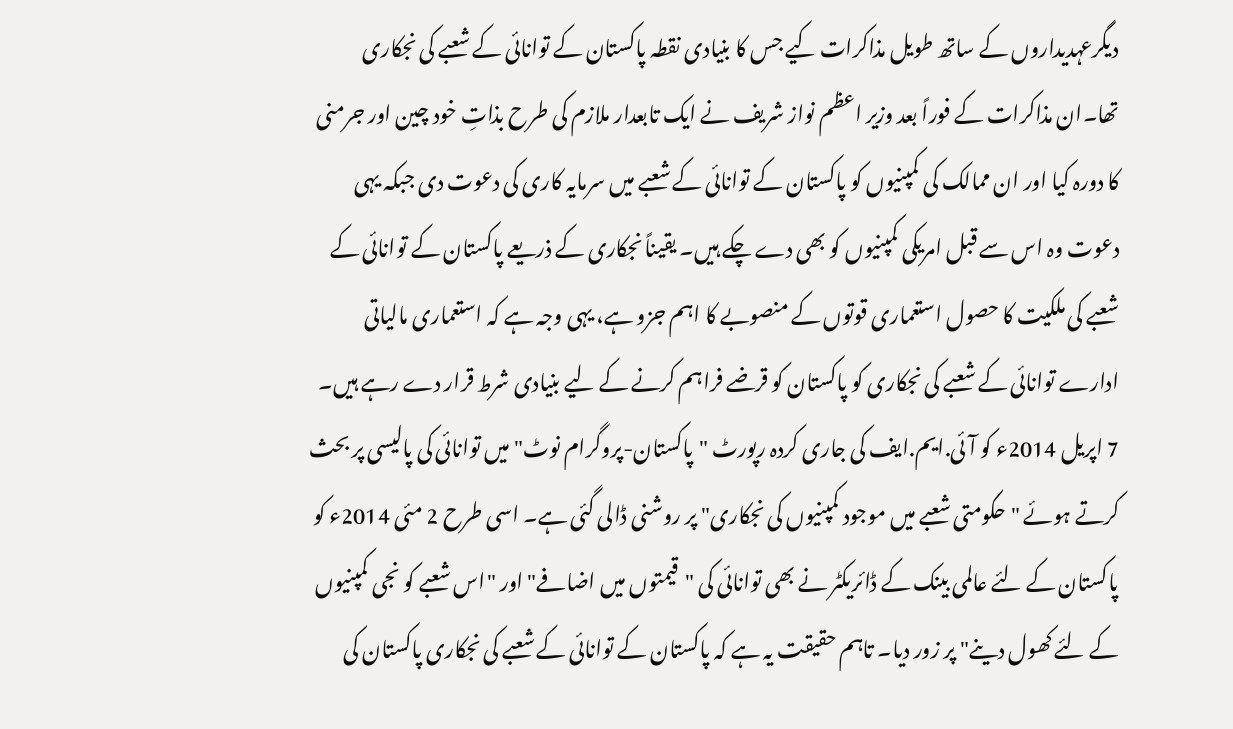دیگرعہدیداروں کے ساتھ طویل مذاکرات کیے جس کا بنیادی نقطہ پاکستان کے توانائی کے شعبے کی نجکاری تھا۔ان مذاکرات کے فوراً بعد وزیر اعظم نواز شریف نے ایک تابعدار ملازم کی طرح بذاتِ خود چین اور جرمنی کا دورہ کیا اور ان ممالک کی کمپنیوں کو پاکستان کے توانائی کے شعبے میں سرمایہ کاری کی دعوت دی جبکہ یہی دعوت وہ اس سے قبل امریکی کمپنیوں کو بھی دے چکے ہیں۔ یقیناً نجکاری کے ذریعے پاکستان کے توانائی کے شعبے کی ملکیت کا حصول استعماری قوتوں کے منصوبے کا اہم جزو ہے، یہی وجہ ہے کہ استعماری مالیاتی ادارے توانائی کے شعبے کی نجکاری کو پاکستان کو قرضے فراہم کرنے کے لیے بنیادی شرط قرار دے رہے ہیں۔ 7 اپریل 2014ء کو آئی.ایم.ایف کی جاری کردہ رپورٹ "پاکستان-پروگرام نوٹ" میں توانائی کی پالیسی پر بحث کرتے ہوئے "حکومتی شعبے میں موجود کمپنیوں کی نجکاری" پر روشنی ڈالی گئی ہے۔ اسی طرح 2 مئی 2014ء کو پاکستان کے لئے عالمی بینک کے ڈائریکٹر نے بھی توانائی کی "قیمتوں میں اضافے" اور "اس شعبے کو نجی کمپنیوں کے لئے کھول دینے" پر زور دیا۔ تاہم حقیقت یہ ہے کہ پاکستان کے توانائی کے شعبے کی نجکاری پاکستان کی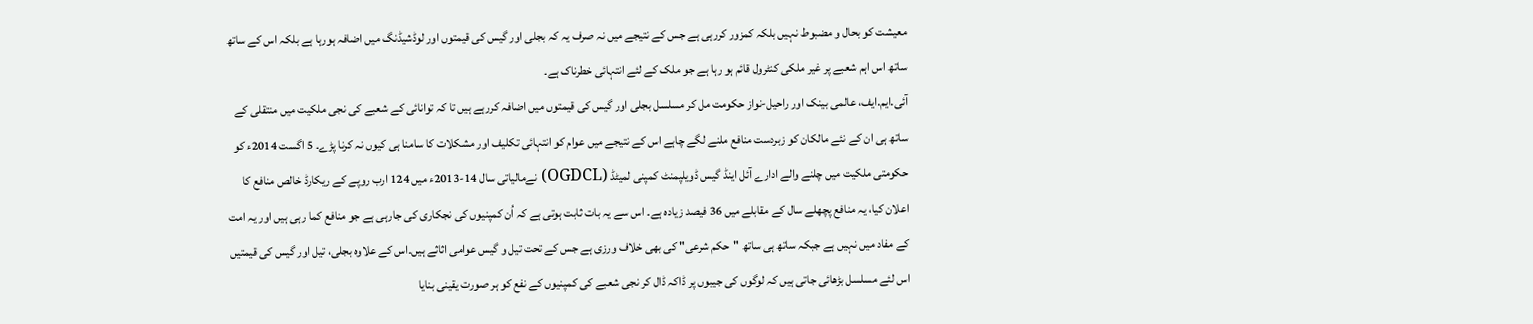معیشت کو بحال و مضبوط نہیں بلکہ کمزور کررہی ہے جس کے نتیجے میں نہ صرف یہ کہ بجلی اور گیس کی قیمتوں اور لوڈشیڈنگ میں اضافہ ہورہا ہے بلکہ اس کے ساتھ ساتھ اس اہم شعبے پر غیر ملکی کنٹرول قائم ہو رہا ہے جو ملک کے لئے انتہائی خطرناک ہے۔
آئی.ایم.ایف، عالمی بینک اور راحیل-نواز حکومت مل کر مسلسل بجلی اور گیس کی قیمتوں میں اضافہ کررہے ہیں تا کہ توانائی کے شعبے کی نجی ملکیت میں منتقلی کے ساتھ ہی ان کے نئے مالکان کو زبردست منافع ملنے لگے چاہے اس کے نتیجے میں عوام کو انتہائی تکلیف اور مشکلات کا سامنا ہی کیوں نہ کرنا پڑے۔ 5 اگست 2014ء کو حکومتی ملکیت میں چلنے والے ادارے آئل اینڈ گیس ڈویلپمنٹ کمپنی لمیٹڈ (OGDCL) نےمالیاتی سال 14-2013ء میں 124 ارب روپے کے ریکارڈ خالص منافع کا اعلان کیا، یہ منافع پچھلے سال کے مقابلے میں 36 فیصد زیادہ ہے۔ اس سے یہ بات ثابت ہوتی ہے کہ اُن کمپنیوں کی نجکاری کی جارہی ہے جو منافع کما رہی ہیں اور یہ امت کے مفاد میں نہیں ہے جبکہ ساتھ ہی ساتھ "حکم شرعی" کی بھی خلاف ورزی ہے جس کے تحت تیل و گیس عوامی اثاثے ہیں۔اس کے علاوہ بجلی، تیل اور گیس کی قیمتیں اس لئے مسلسل بڑھائی جاتی ہیں کہ لوگوں کی جیبوں پر ڈاکہ ڈال کر نجی شعبے کی کمپنیوں کے نفع کو ہر صورت یقینی بنایا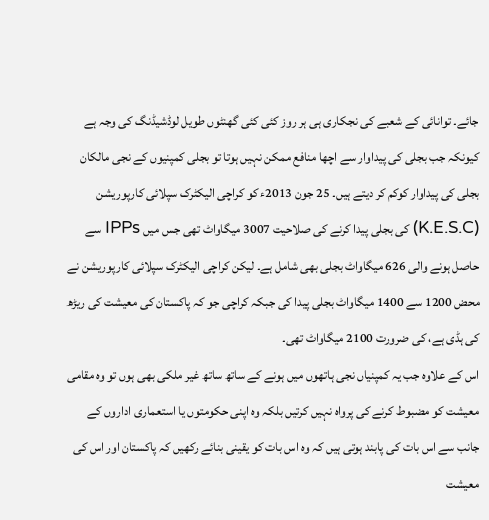جائے۔ توانائی کے شعبے کی نجکاری ہی ہر روز کئی کئی گھنٹوں طویل لوڈشیڈنگ کی وجہ ہے کیونکہ جب بجلی کی پیداوار سے اچھا منافع ممکن نہیں ہوتا تو بجلی کمپنیوں کے نجی مالکان بجلی کی پیداوار کوکم کر دیتے ہیں۔ 25 جون 2013ء کو کراچی الیکٹرک سپلائی کارپوریشن (K.E.S.C) کی بجلی پیدا کرنے کی صلاحیت 3007 میگاواٹ تھی جس میں IPPs سے حاصل ہونے والی 626 میگاواٹ بجلی بھی شامل ہے۔ لیکن کراچی الیکٹرک سپلائی کارپوریشن نے محض 1200 سے 1400 میگاواٹ بجلی پیدا کی جبکہ کراچی جو کہ پاکستان کی معیشت کی ریڑھ کی ہڈی ہے، کی ضرورت 2100 میگاواٹ تھی۔
اس کے علاوہ جب یہ کمپنیاں نجی ہاتھوں میں ہونے کے ساتھ ساتھ غیر ملکی بھی ہوں تو وہ مقامی معیشت کو مضبوط کرنے کی پرواہ نہیں کرتیں بلکہ وہ اپنی حکومتوں یا استعماری اداروں کے جانب سے اس بات کی پابند ہوتی ہیں کہ وہ اس بات کو یقینی بنائے رکھیں کہ پاکستان اور اس کی معیشت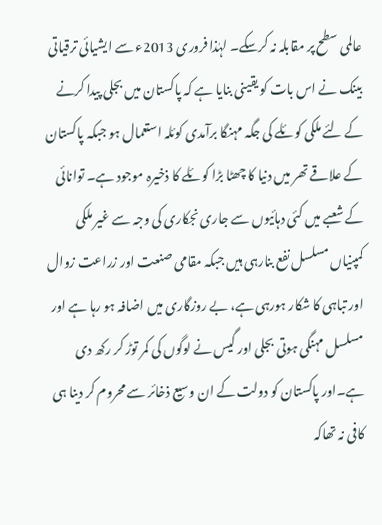عالمی سطح پر مقابلہ نہ کرسکے۔ لہٰذا فروری 2013ء سے ایشیائی ترقیاتی بینک نے اس بات کو یقینی بنایا ہے کہ پاکستان میں بجلی پیدا کرنے کے لئے ملکی کوئلے کی جگہ مہنگا برآمدی کوئلہ استعمال ہو جبکہ پاکستان کے علاقے تھر میں دنیا کا چھٹا بڑا کوئلے کا ذخیرہ موجود ہے۔ توانائی کے شعبے میں کئی دہائیوں سے جاری نجکاری کی وجہ سے غیر ملکی کمپنیاں مسلسل نفع بنارہی ہیں جبکہ مقامی صنعت اور زراعت زوال اور تباہی کا شکار ہورہی ہے، بے روزگاری میں اضافہ ہو رہا ہے اور مسلسل مہنگی ہوتی بجلی اور گیس نے لوگوں کی کمر توڑ کر رکھ دی ہے۔اور پاکستان کو دولت کے ان وسیع ذخائر سے محروم کر دینا ہی کافی نہ تھاکہ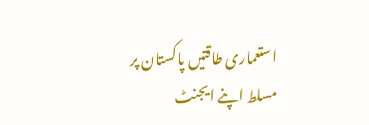استعماری طاقتیں پاکستان پر مسلط اپنے ایجنٹ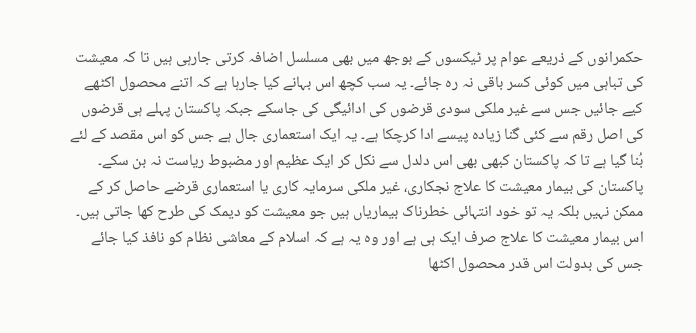حکمرانوں کے ذریعے عوام پر ٹیکسوں کے بوجھ میں بھی مسلسل اضافہ کرتی جارہی ہیں تا کہ معیشت کی تباہی میں کوئی کسر باقی نہ رہ جائے۔ یہ سب کچھ اس بہانے کیا جارہا ہے کہ اتنے محصول اکٹھے کیے جائیں جس سے غیر ملکی سودی قرضوں کی ادائیگی کی جاسکے جبکہ پاکستان پہلے ہی قرضوں کی اصل رقم سے کئی گنا زیادہ پیسے ادا کرچکا ہے۔ یہ ایک استعماری جال ہے جس کو اس مقصد کے لئے بُنا گیا ہے تا کہ پاکستان کبھی بھی اس دلدل سے نکل کر ایک عظیم اور مضبوط ریاست نہ بن سکے۔
پاکستان کی بیمار معیشت کا علاج نجکاری، غیر ملکی سرمایہ کاری یا استعماری قرضے حاصل کر کے ممکن نہیں بلکہ یہ تو خود انتہائی خطرناک بیماریاں ہیں جو معیشت کو دیمک کی طرح کھا جاتی ہیں۔ اس بیمار معیشت کا علاج صرف ایک ہی ہے اور وہ یہ ہے کہ اسلام کے معاشی نظام کو نافذ کیا جائے جس کی بدولت اس قدر محصول اکٹھا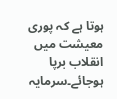ہوتا ہے کہ پوری معیشت میں انقلاب برپا ہوجائے۔سرمایہ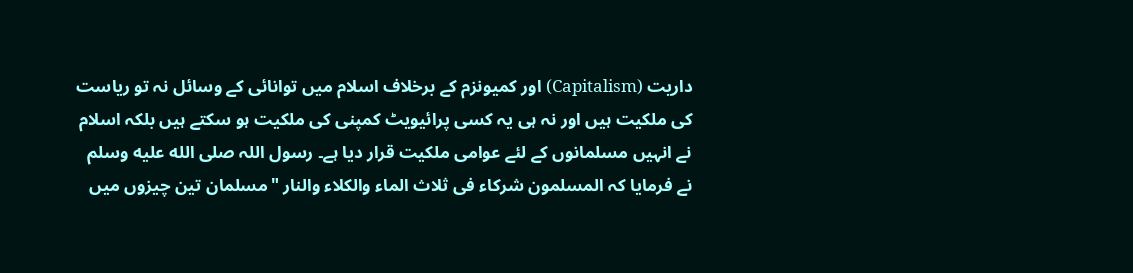داریت (Capitalism) اور کمیونزم کے برخلاف اسلام میں توانائی کے وسائل نہ تو ریاست کی ملکیت ہیں اور نہ ہی یہ کسی پرائیویٹ کمپنی کی ملکیت ہو سکتے ہیں بلکہ اسلام نے انہیں مسلمانوں کے لئے عوامی ملکیت قرار دیا ہے۔ رسول اللہ صلى الله عليه وسلم نے فرمایا کہ المسلمون شرکاء فی ثلاث الماء والکلاء والنار "مسلمان تین چیزوں میں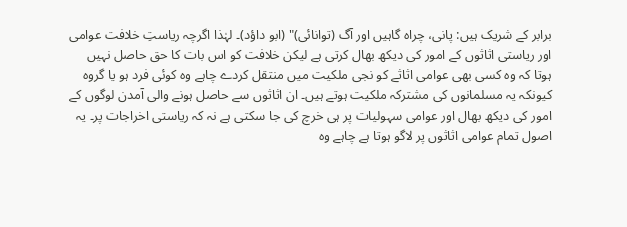برابر کے شریک ہیں: پانی، چراہ گاہیں اور آگ (توانائی)" (ابو داؤد)۔ لہٰذا اگرچہ ریاستِ خلافت عوامی اور ریاستی اثاثوں کے امور کی دیکھ بھال کرتی ہے لیکن خلافت کو اس بات کا حق حاصل نہیں ہوتا کہ وہ کسی بھی عوامی اثاثے کو نجی ملکیت میں منتقل کردے چاہے وہ کوئی فرد ہو یا گروہ کیونکہ یہ مسلمانوں کی مشترکہ ملکیت ہوتے ہیں۔ ان اثاثوں سے حاصل ہونے والی آمدن لوگوں کے امور کی دیکھ بھال اور عوامی سہولیات پر ہی خرچ کی جا سکتی ہے نہ کہ ریاستی اخراجات پر۔ یہ اصول تمام عوامی اثاثوں پر لاگو ہوتا ہے چاہے وہ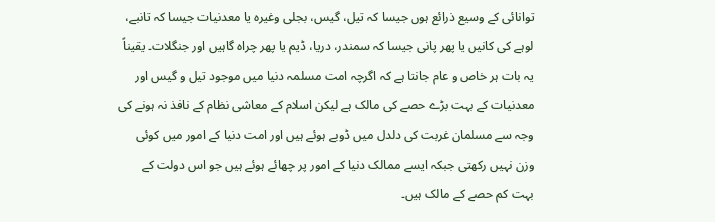توانائی کے وسیع ذرائع ہوں جیسا کہ تیل، گیس، بجلی وغیرہ یا معدنیات جیسا کہ تانبے، لوہے کی کانیں یا پھر پانی جیسا کہ سمندر، دریا، ڈیم یا پھر چراہ گاہیں اور جنگلات۔ یقیناً یہ بات ہر خاص و عام جانتا ہے کہ اگرچہ امت مسلمہ دنیا میں موجود تیل و گیس اور معدنیات کے بہت بڑے حصے کی مالک ہے لیکن اسلام کے معاشی نظام کے نافذ نہ ہونے کی وجہ سے مسلمان غربت کی دلدل میں ڈوبے ہوئے ہیں اور امت دنیا کے امور میں کوئی وزن نہیں رکھتی جبکہ ایسے ممالک دنیا کے امور پر چھائے ہوئے ہیں جو اس دولت کے بہت کم حصے کے مالک ہیں۔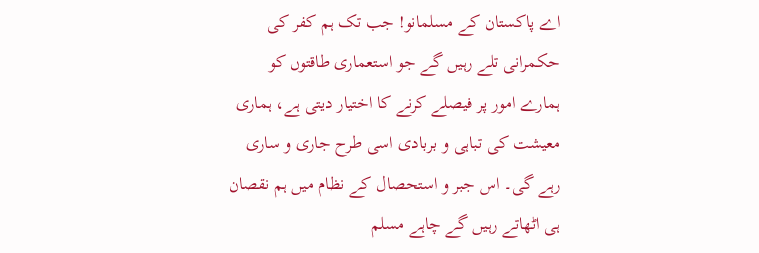اے پاکستان کے مسلمانو! جب تک ہم کفر کی حکمرانی تلے رہیں گے جو استعماری طاقتوں کو ہمارے امور پر فیصلے کرنے کا اختیار دیتی ہے، ہماری معیشت کی تباہی و بربادی اسی طرح جاری و ساری رہے گی۔ اس جبر و استحصال کے نظام میں ہم نقصان ہی اٹھاتے رہیں گے چاہے مسلم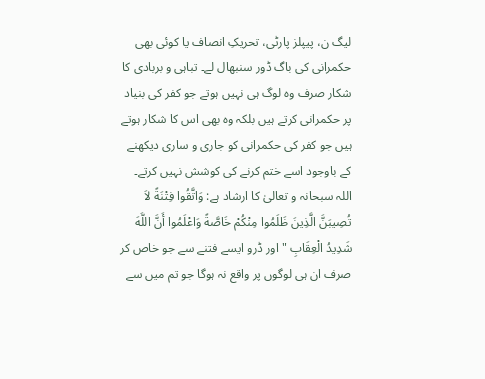لیگ ن، پیپلز پارٹی، تحریکِ انصاف یا کوئی بھی حکمرانی کی باگ ڈور سنبھال لے۔ تباہی و بربادی کا شکار صرف وہ لوگ ہی نہیں ہوتے جو کفر کی بنیاد پر حکمرانی کرتے ہیں بلکہ وہ بھی اس کا شکار ہوتے ہیں جو کفر کی حکمرانی کو جاری و ساری دیکھنے کے باوجود اسے ختم کرنے کی کوشش نہیں کرتے۔ اللہ سبحانہ و تعالیٰ کا ارشاد ہے: وَاتَّقُوا فِتْنَةً لاَ تُصِيبَنَّ الَّذِينَ ظَلَمُوا مِنْكُمْ خَاصَّةً وَاعْلَمُوا أَنَّ اللَّهَ شَدِيدُ الْعِقَابِ " اور ڈرو ایسے فتنے سے جو خاص کر صرف ان ہی لوگوں پر واقع نہ ہوگا جو تم میں سے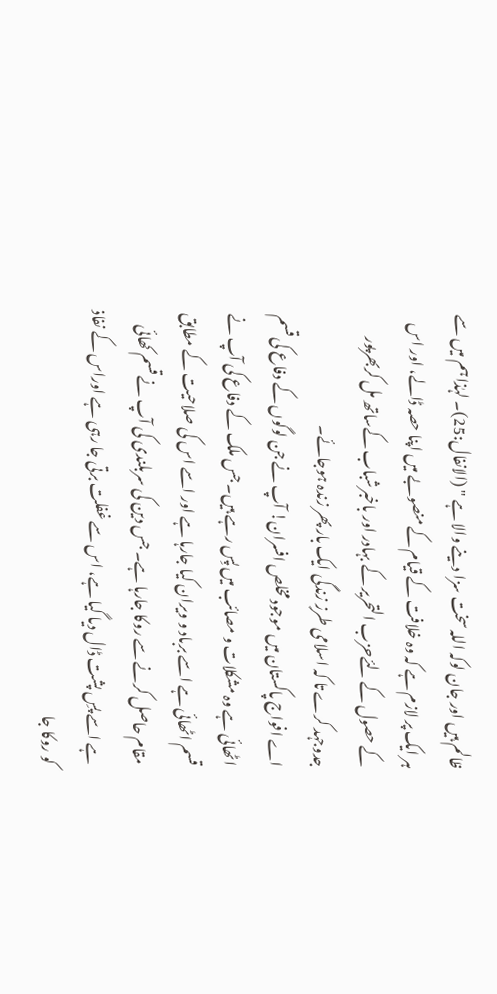ظالم ہیں اور جان لوکہ اللہ سخت سزا دینے والا ہے " (الانفال:25)۔ لہٰذا ہم میں سے ہر ایک پر لازم ہے کہ وہ خلافت کے قیام کے منصوبے میں اپنا حصہ ڈالے، اور اس کے حصول کے لئےحزب التحریر کے بہادر اور باخبرشباب کےساتھ مل کربھرپور جدوجہد کرے تا کہ اسلامی طرزِ زندگی ایک بار پھر زندہ ہوجائے۔
اے افواج پاکستان میں موجود مخلص افسران! آپ نے جن لوگوں کے دفاع کی قسم اٹھائی ہے وہ مشکلات و مصائب میں پِس رہے ہیں۔ جس ملک کے دفاع کی آپ نے قسم اٹھائی ہے اسے برباد و ویران کیا جارہا ہے اور اسے اس کی صلاحیت کے مطابق مقام حاصل کرنے سے روکا جارہا ہے۔ جس دین کی سربلندی کی آپ نے قسم کھائی ہے اسے پسِ پشت ڈال دیا گیا ہے، اس سے غفلت برتی جا رہی ہے اوراس کے نفاذ کو روکا جا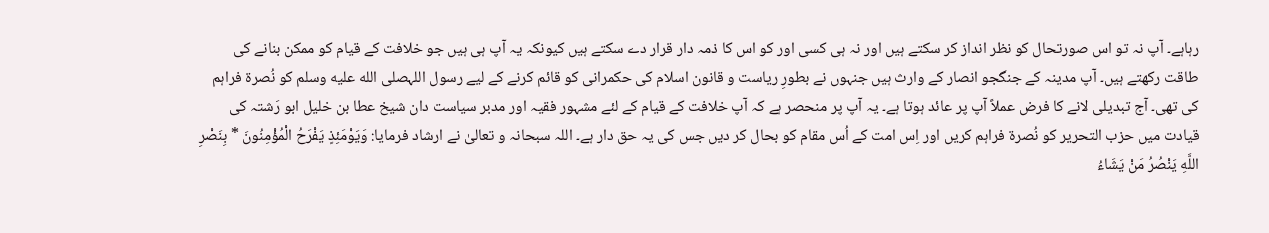رہاہے۔ آپ نہ تو اس صورتحال کو نظر انداز کر سکتے ہیں اور نہ ہی کسی اور کو اس کا ذمہ دار قرار دے سکتے ہیں کیونکہ یہ آپ ہی ہیں جو خلافت کے قیام کو ممکن بنانے کی طاقت رکھتے ہیں۔ آپ مدینہ کے جنگجو انصار کے وارث ہیں جنہوں نے بطورِ ریاست و قانون اسلام کی حکمرانی کو قائم کرنے کے لیے رسول اللہصلى الله عليه وسلم کو نُصرۃ فراہم کی تھی۔ آج تبدیلی لانے کا فرض عملاً آپ پر عائد ہوتا ہے۔ یہ آپ پر منحصر ہے کہ آپ خلافت کے قیام کے لئے مشہور فقیہ اور مدبر سیاست دان شیخ عطا بن خلیل ابو رَشتہ کی قیادت میں حزب التحریر کو نُصرۃ فراہم کریں اور اِس امت کے اُس مقام کو بحال کر دیں جس کی یہ حق دار ہے۔ اللہ سبحانہ و تعالیٰ نے ارشاد فرمایا: وَيَوْمَئِذٍ يَفْرَحُ الْمُؤْمِنُونَ * بِنَصْرِ اللَّهِ يَنْصُرُ مَنْ يَشَاءُ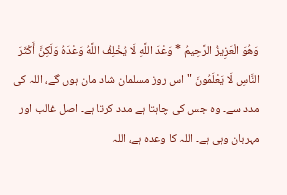وَهُوَ الْعَزِيزُ الرَّحِيمُ * وَعْدَ اللَّهِ لَا يُخْلِفُ اللَّهُ وَعْدَهُ وَلَكِنَّ أَكْثَرَ النَّاسِ لَا يَعْلَمُونَ " اس روز مسلمان شاد مان ہوں گے، اللہ کی مدد سے۔ وہ جس کی چاہتا ہے مدد کرتا ہے۔ اصل غالب اور مہربان وہی ہے۔ اللہ کا وعدہ ہے، اللہ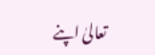تعالیٰ اپنے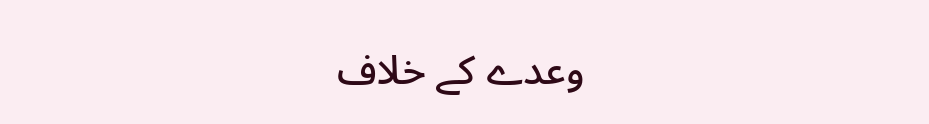وعدے کے خلاف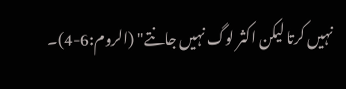نہیں کرتا لیکن اکثر لوگ نہیں جانتے" (الروم:6-4)۔